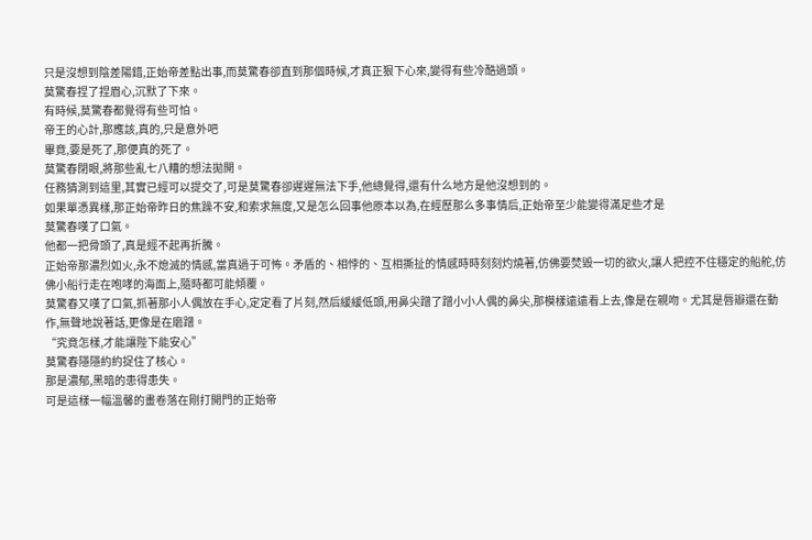只是沒想到陰差陽錯,正始帝差點出事,而莫驚春卻直到那個時候,才真正狠下心來,變得有些冷酷過頭。
莫驚春捏了捏眉心,沉默了下來。
有時候,莫驚春都覺得有些可怕。
帝王的心計,那應該,真的,只是意外吧
畢竟,要是死了,那便真的死了。
莫驚春閉眼,將那些亂七八糟的想法拋開。
任務猜測到這里,其實已經可以提交了,可是莫驚春卻遲遲無法下手,他總覺得,還有什么地方是他沒想到的。
如果單憑異樣,那正始帝昨日的焦躁不安,和索求無度,又是怎么回事他原本以為,在經歷那么多事情后,正始帝至少能變得滿足些才是
莫驚春嘆了口氣。
他都一把骨頭了,真是經不起再折騰。
正始帝那濃烈如火,永不熄滅的情感,當真過于可怖。矛盾的、相悖的、互相撕扯的情感時時刻刻灼燒著,仿佛要焚毀一切的欲火,讓人把控不住穩定的船舵,仿佛小船行走在咆哮的海面上,隨時都可能傾覆。
莫驚春又嘆了口氣,抓著那小人偶放在手心,定定看了片刻,然后緩緩低頭,用鼻尖蹭了蹭小小人偶的鼻尖,那模樣遠遠看上去,像是在親吻。尤其是唇瓣還在動作,無聲地說著話,更像是在磨蹭。
“究竟怎樣,才能讓陛下能安心”
莫驚春隱隱約約捉住了核心。
那是濃郁,黑暗的患得患失。
可是這樣一幅溫馨的畫卷落在剛打開門的正始帝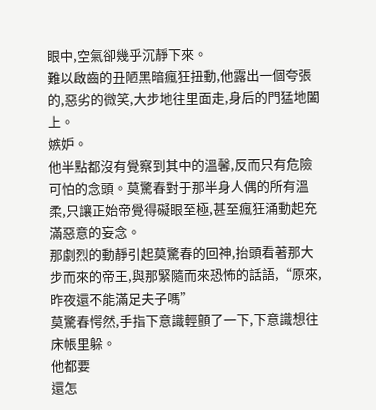眼中,空氣卻幾乎沉靜下來。
難以啟齒的丑陋黑暗瘋狂扭動,他露出一個夸張的,惡劣的微笑,大步地往里面走,身后的門猛地闔上。
嫉妒。
他半點都沒有覺察到其中的溫馨,反而只有危險可怕的念頭。莫驚春對于那半身人偶的所有溫柔,只讓正始帝覺得礙眼至極,甚至瘋狂涌動起充滿惡意的妄念。
那劇烈的動靜引起莫驚春的回神,抬頭看著那大步而來的帝王,與那緊隨而來恐怖的話語,“原來,昨夜還不能滿足夫子嗎”
莫驚春愕然,手指下意識輕顫了一下,下意識想往床帳里躲。
他都要
還怎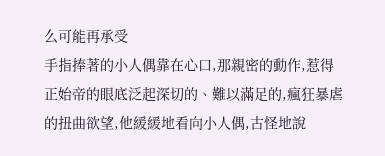么可能再承受
手指捧著的小人偶靠在心口,那親密的動作,惹得正始帝的眼底泛起深切的、難以滿足的,瘋狂暴虐的扭曲欲望,他緩緩地看向小人偶,古怪地說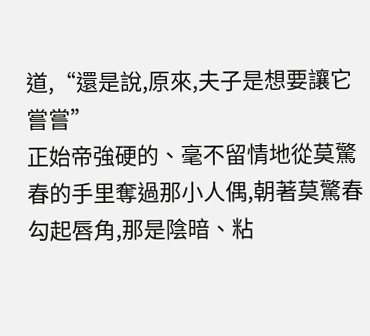道,“還是說,原來,夫子是想要讓它嘗嘗”
正始帝強硬的、毫不留情地從莫驚春的手里奪過那小人偶,朝著莫驚春勾起唇角,那是陰暗、粘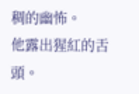稠的幽怖。
他露出猩紅的舌頭。